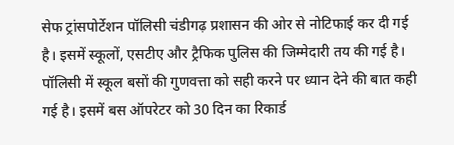सेफ ट्रांसपोर्टेशन पॉलिसी चंडीगढ़ प्रशासन की ओर से नोटिफाई कर दी गई है। इसमें स्कूलों, एसटीए और ट्रैफिक पुलिस की जिम्मेदारी तय की गई है।
पॉलिसी में स्कूल बसों की गुणवत्ता को सही करने पर ध्यान देने की बात कही गई है। इसमें बस ऑपरेटर को 30 दिन का रिकार्ड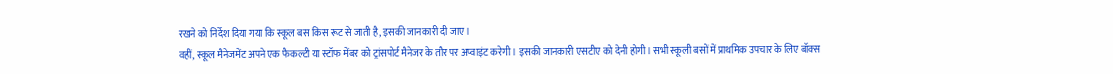रखने को निर्देश दिया गया कि स्कूल बस किस रूट से जाती है, इसकी जानकारी दी जाए।
वहीं, स्कूल मैनेजमेंट अपने एक फैकल्टी या स्टॉफ मेंबर को ट्रांसपोर्ट मैनेजर के तौर पर अप्वाइंट करेगी। इसकी जानकारी एसटीए को देनी होगी। सभी स्कूली बसों में प्राथमिक उपचार के लिए बॉक्स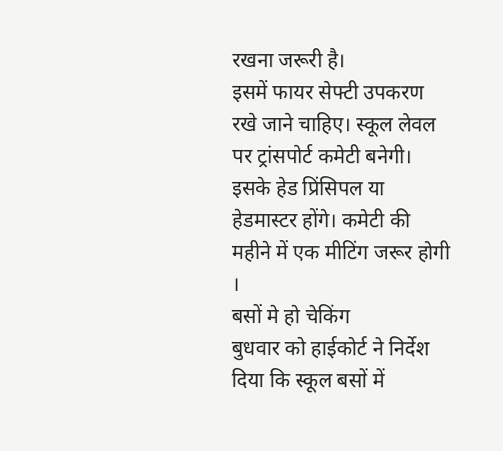रखना जरूरी है।
इसमें फायर सेफ्टी उपकरण रखे जाने चाहिए। स्कूल लेवल पर ट्रांसपोर्ट कमेटी बनेगी। इसके हेड प्रिंसिपल या हेडमास्टर होंगे। कमेटी की महीने में एक मीटिंग जरूर होगी ।
बसों मे हो चेकिंग
बुधवार को हाईकोर्ट ने निर्देश दिया कि स्कूल बसों में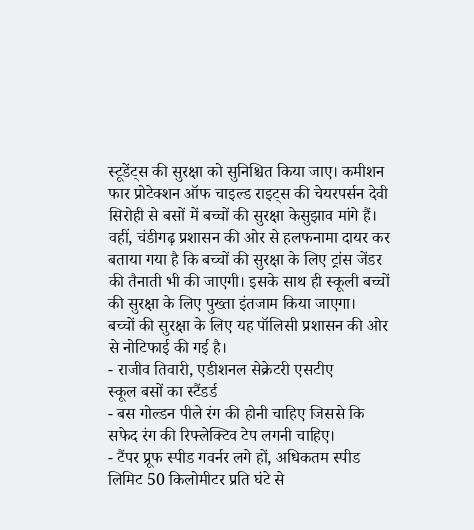स्टूडेंट्स की सुरक्षा को सुनिश्चित किया जाए। कमीशन फार प्रोटेक्शन ऑफ चाइल्ड राइट्स की चेयरपर्सन देवी सिरोही से बसों में बच्चों की सुरक्षा केसुझाव मांगे हैं।
वहीं, चंडीगढ़ प्रशासन की ओर से हलफनामा दायर कर बताया गया है कि बच्चों की सुरक्षा के लिए ट्रांस जेंडर की तैनाती भी की जाएगी। इसके साथ ही स्कूली बच्चों की सुरक्षा के लिए पुख्ता इंतजाम किया जाएगा।
बच्चों की सुरक्षा के लिए यह पॉलिसी प्रशासन की ओर से नोटिफाई की गई है।
- राजीव तिवारी, एडीशनल सेक्रेटरी एसटीए
स्कूल बसों का स्टैंडर्ड
- बस गोल्डन पीले रंग की होनी चाहिए जिससे कि सफेद रंग की रिफ्लेक्टिव टेप लगनी चाहिए।
- टैंपर प्रूफ स्पीड गवर्नर लगे हों, अधिकतम स्पीड लिमिट 50 किलोमीटर प्रति घंटे से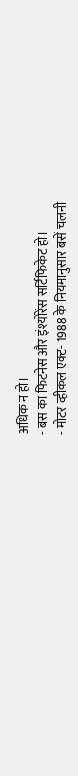अधिक न हो।
- बस का फिटनेस और इंश्योरेंस सर्टिफिकेट हो।
- मोटर व्हीकल एक्ट- 1988 के नियमानुसार बसें चलनी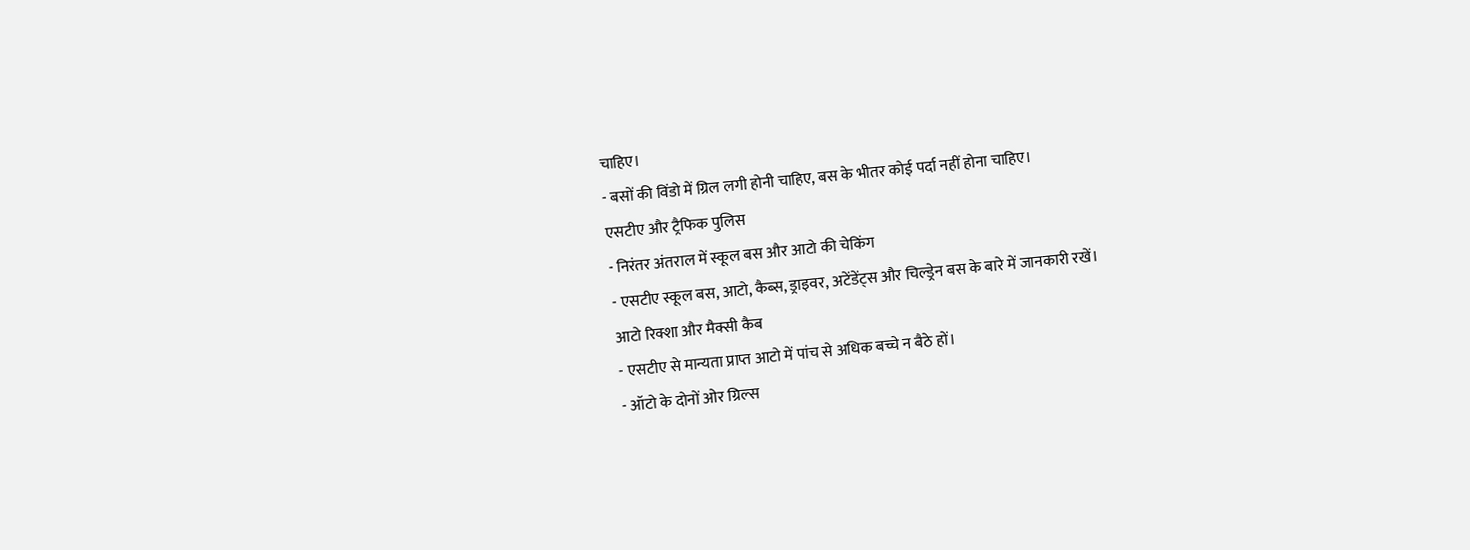चाहिए।
- बसों की विंडो में ग्रिल लगी होनी चाहिए, बस के भीतर कोई पर्दा नहीं होना चाहिए।
एसटीए और ट्रैफिक पुलिस
- निरंतर अंतराल में स्कूल बस और आटो की चेकिंग
- एसटीए स्कूल बस, आटो, कैब्स, ड्राइवर, अटेंडेंट्स और चिल्ड्रेन बस के बारे में जानकारी रखें।
आटो रिक्शा और मैक्सी कैब
- एसटीए से मान्यता प्राप्त आटो में पांच से अधिक बच्चे न बैठे हों।
- ऑटो के दोनों ओर ग्रिल्स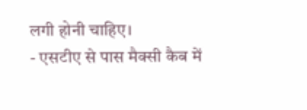लगी होनी चाहिए।
- एसटीए से पास मैक्सी कैब में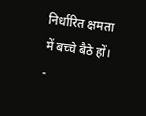निर्धारित क्षमता में बच्चे बैठे हों।
-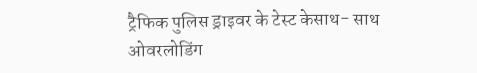ट्रैफिक पुलिस ड्राइवर के टेस्ट केसाथ- साथ ओवरलोडिंग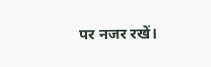पर नजर रखें।